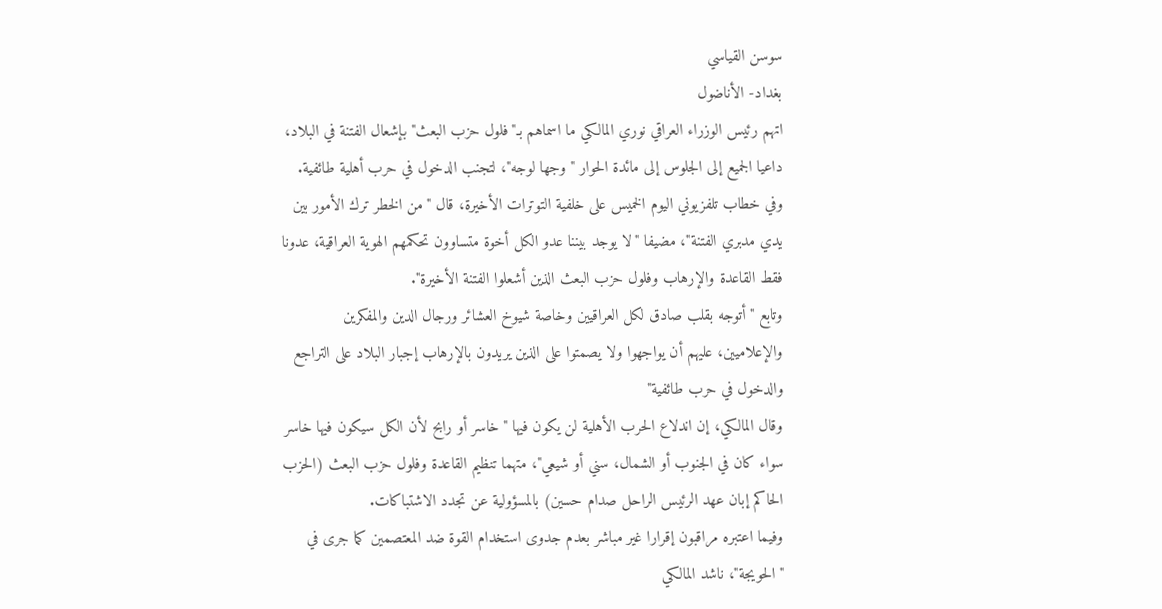سوسن القياسي
بغداد- الأناضول
اتهم رئيس الوزراء العراقي نوري المالكي ما اسماهم بـ"فلول حزب البعث" بإشعال الفتنة في البلاد، داعيا الجميع إلى الجلوس إلى مائدة الحوار "وجها لوجه"، لتجنب الدخول في حرب أهلية طائفية.
وفي خطاب تلفزيوني اليوم الخميس على خلفية التوترات الأخيرة، قال "من الخطر ترك الأمور بين يدي مدبري الفتنة"، مضيفا "لا يوجد بيننا عدو الكل أخوة متساوون تحكمهم الهوية العراقية، عدونا فقط القاعدة والإرهاب وفلول حزب البعث الذين أشعلوا الفتنة الأخيرة".
وتابع "أتوجه بقلب صادق لكل العراقيين وخاصة شيوخ العشائر ورجال الدين والمفكرين والإعلاميين، عليهم أن يواجهوا ولا يصمتوا على الذين يريدون بالإرهاب إجبار البلاد على التراجع والدخول في حرب طائفية"
وقال المالكي، إن اندلاع الحرب الأهلية لن يكون فيها "خاسر أو رابح لأن الكل سيكون فيها خاسر سواء كان في الجنوب أو الشمال، سني أو شيعي"، متهما تنظيم القاعدة وفلول حزب البعث (الحزب الحاكم إبان عهد الرئيس الراحل صدام حسين) بالمسؤولية عن تجدد الاشتباكات.
وفيما اعتبره مراقبون إقرارا غير مباشر بعدم جدوى استخدام القوة ضد المعتصمين كما جرى في "الحويجة"، ناشد المالكي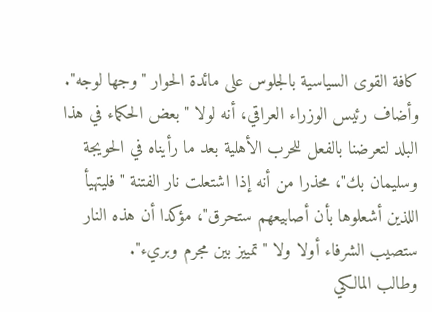كافة القوى السياسية بالجلوس على مائدة الحوار "وجها لوجه".
وأضاف رئيس الوزراء العراقي، أنه لولا "بعض الحكماء في هذا البلد لتعرضنا بالفعل للحرب الأهلية بعد ما رأيناه في الحويجة وسليمان بك"، محذرا من أنه إذا اشتعلت نار الفتنة "فليتهيأ اللذين أشعلوها بأن أصابيعهم ستحرق"، مؤكدا أن هذه النار ستصيب الشرفاء أولا ولا "تمييز بين مجرم وبريء".
وطالب المالكي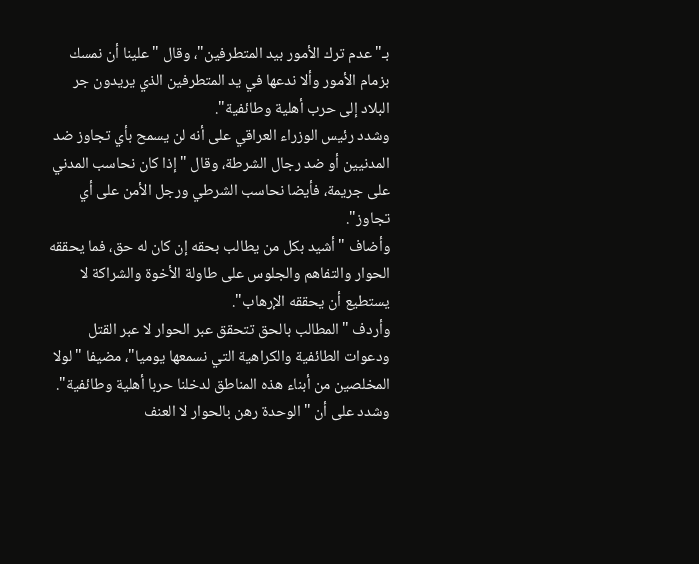بـ"عدم ترك الأمور بيد المتطرفين"، وقال "علينا أن نمسك بزمام الأمور وألا ندعها في يد المتطرفين الذي يريدون جر البلاد إلى حرب أهلية وطائفية".
وشدد رئيس الوزراء العراقي على أنه لن يسمح بأي تجاوز ضد المدنيين أو ضد رجال الشرطة، وقال " إذا كان نحاسب المدني على جريمة، فأيضا نحاسب الشرطي ورجل الأمن على أي تجاوز".
وأضاف "أشيد بكل من يطالب بحقه إن كان له حق، فما يحققه الحوار والتفاهم والجلوس على طاولة الأخوة والشراكة لا يستطيع أن يحققه الإرهاب".
وأردف "المطالب بالحق تتحقق عبر الحوار لا عبر القتل ودعوات الطائفية والكراهية التي نسمعها يوميا"، مضيفا "لولا المخلصين من أبناء هذه المناطق لدخلنا حربا أهلية وطائفية".
وشدد على أن "الوحدة رهن بالحوار لا العنف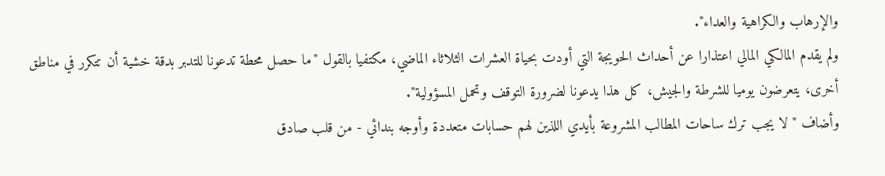والإرهاب والكراهية والعداء".
ولم يقدم المالكي المالي اعتذارا عن أحداث الحويجة التي أودت بحياة العشرات الثلاثاء الماضي، مكتفيا بالقول "ما حصل محطة تدعونا للتدبر بدقة خشية أن تتكرر في مناطق أخرى، يتعرضون يوميا للشرطة والجيش، كل هذا يدعونا لضرورة التوقف وتحمل المسؤولية".
وأضاف " لا يجب ترك ساحات المطالب المشروعة بأيدي اللذين لهم حسابات متعددة وأوجه بندائي - من قلب صادق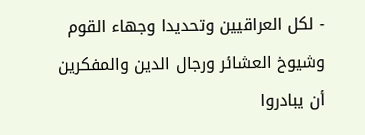- لكل العراقيين وتحديدا وجهاء القوم وشيوخ العشائر ورجال الدين والمفكرين أن يبادروا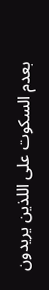بعدم السكوت على اللذين يريدون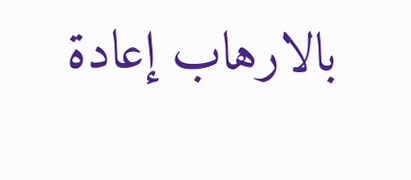بالارهاب إعادة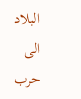البلاد الى حرب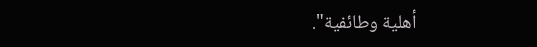أهلية وطائفية".